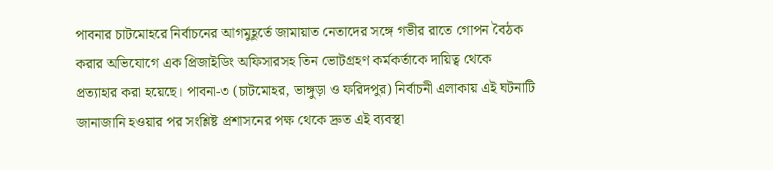পাবনার চাটমোহরে নির্বাচনের আগমুহূর্তে জামায়াত নেতাদের সঙ্গে গভীর রাতে গোপন বৈঠক করার অভিযোগে এক প্রিজাইডিং অফিসারসহ তিন ভোটগ্রহণ কর্মকর্তাকে দায়িত্ব থেকে প্রত্যাহার করা হয়েছে। পাবনা-৩ (চাটমোহর, ভাঙ্গুড়া ও ফরিদপুর) নির্বাচনী এলাকায় এই ঘটনাটি জানাজানি হওয়ার পর সংশ্লিষ্ট প্রশাসনের পক্ষ থেকে দ্রুত এই ব্যবস্থা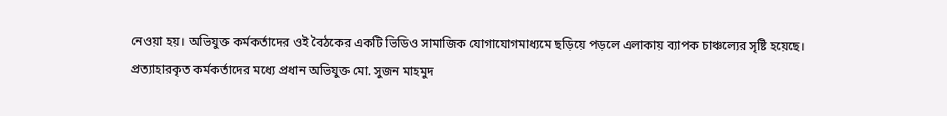নেওয়া হয়। অভিযুক্ত কর্মকর্তাদের ওই বৈঠকের একটি ভিডিও সামাজিক যোগাযোগমাধ্যমে ছড়িয়ে পড়লে এলাকায় ব্যাপক চাঞ্চল্যের সৃষ্টি হয়েছে।
প্রত্যাহারকৃত কর্মকর্তাদের মধ্যে প্রধান অভিযুক্ত মো. সুজন মাহমুদ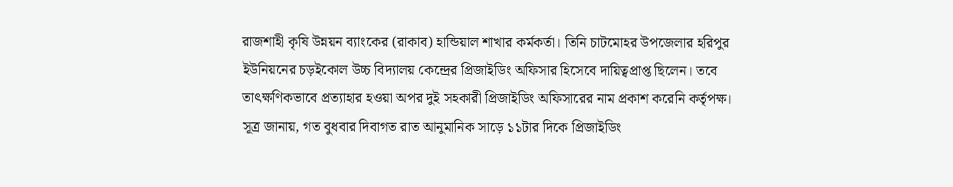রাজশাহী কৃষি উন্নয়ন ব্যাংকের (রাকাব) হান্ডিয়াল শাখার কর্মকর্তা। তিনি চাটমোহর উপজেলার হরিপুর ইউনিয়নের চড়ইকোল উচ্চ বিদ্যালয় কেন্দ্রের প্রিজাইডিং অফিসার হিসেবে দায়িত্বপ্রাপ্ত ছিলেন। তবে তাৎক্ষণিকভাবে প্রত্যাহার হওয়া অপর দুই সহকারী প্রিজাইডিং অফিসারের নাম প্রকাশ করেনি কর্তৃপক্ষ।
সূত্র জানায়, গত বুধবার দিবাগত রাত আনুমানিক সাড়ে ১১টার দিকে প্রিজাইডিং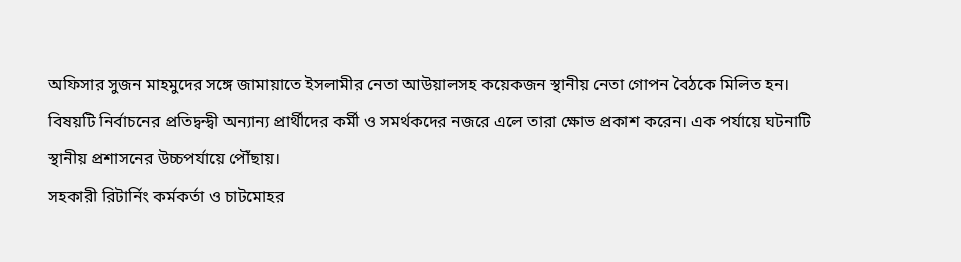অফিসার সুজন মাহমুদের সঙ্গে জামায়াতে ইসলামীর নেতা আউয়ালসহ কয়েকজন স্থানীয় নেতা গোপন বৈঠকে মিলিত হন। বিষয়টি নির্বাচনের প্রতিদ্বন্দ্বী অন্যান্য প্রার্থীদের কর্মী ও সমর্থকদের নজরে এলে তারা ক্ষোভ প্রকাশ করেন। এক পর্যায়ে ঘটনাটি স্থানীয় প্রশাসনের উচ্চপর্যায়ে পৌঁছায়।
সহকারী রিটার্নিং কর্মকর্তা ও চাটমোহর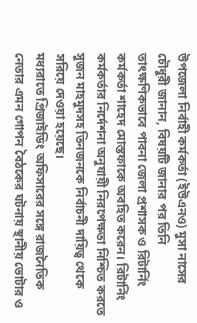উপজেলা নির্বাহী কর্মকর্তা (ইউএনও) মুসা নাসের চৌধুরী জানান, বিষয়টি জানার পর তিনি তাৎক্ষণিকভাবে পাবনা জেলা প্রশাসক ও রিটার্নিং কর্মকর্তা শাহেদ মোস্তফাকে অবহিত করেন। রিটার্নিং কর্মকর্তার নির্দেশনা অনুযায়ী নিরপেক্ষতা নিশ্চিত করতে সুজন মাহমুদসহ তিনজনকে নির্বাচনী দায়িত্ব থেকে সরিয়ে দেওয়া হয়েছে।
মধ্যরাতে প্রিজাইডিং অফিসারের সঙ্গে রাজনৈতিক নেতার এমন গোপন বৈঠকের ঘটনায় স্থানীয় ভোটার ও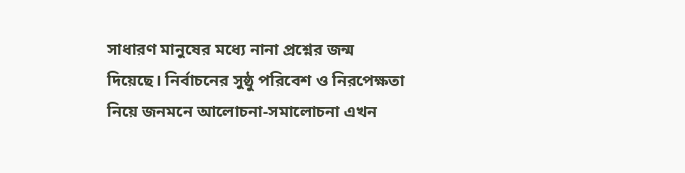সাধারণ মানুষের মধ্যে নানা প্রশ্নের জন্ম দিয়েছে। নির্বাচনের সুষ্ঠু পরিবেশ ও নিরপেক্ষতা নিয়ে জনমনে আলোচনা-সমালোচনা এখন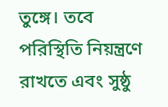তুঙ্গে। তবে পরিস্থিতি নিয়ন্ত্রণে রাখতে এবং সুষ্ঠু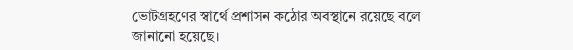ভোটগ্রহণের স্বার্থে প্রশাসন কঠোর অবস্থানে রয়েছে বলে জানানো হয়েছে।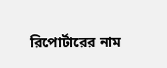রিপোর্টারের নাম